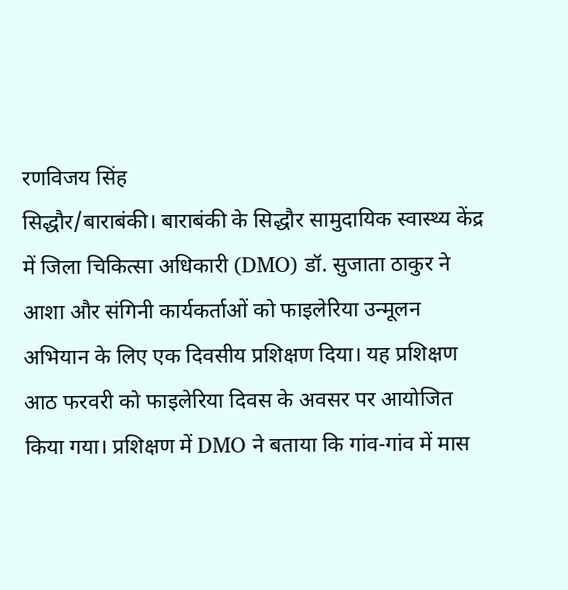रणविजय सिंह
सिद्धौर/बाराबंकी। बाराबंकी के सिद्धौर सामुदायिक स्वास्थ्य केंद्र में जिला चिकित्सा अधिकारी (DMO) डॉ. सुजाता ठाकुर ने आशा और संगिनी कार्यकर्ताओं को फाइलेरिया उन्मूलन अभियान के लिए एक दिवसीय प्रशिक्षण दिया। यह प्रशिक्षण आठ फरवरी को फाइलेरिया दिवस के अवसर पर आयोजित किया गया। प्रशिक्षण में DMO ने बताया कि गांव-गांव में मास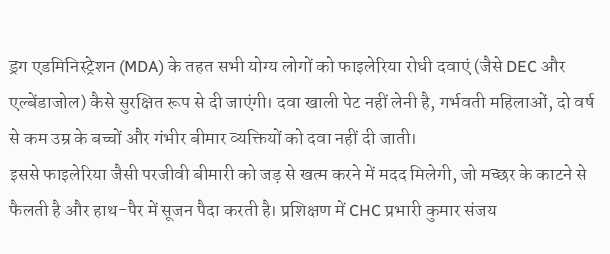ड्रग एडमिनिस्ट्रेशन (MDA) के तहत सभी योग्य लोगों को फाइलेरिया रोधी दवाएं (जैसे DEC और एल्बेंडाजोल) कैसे सुरक्षित रूप से दी जाएंगी। दवा खाली पेट नहीं लेनी है, गर्भवती महिलाओं, दो वर्ष से कम उम्र के बच्चों और गंभीर बीमार व्यक्तियों को दवा नहीं दी जाती।
इससे फाइलेरिया जैसी परजीवी बीमारी को जड़ से खत्म करने में मदद मिलेगी, जो मच्छर के काटने से फैलती है और हाथ-पैर में सूजन पैदा करती है। प्रशिक्षण में CHC प्रभारी कुमार संजय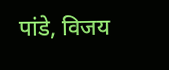पांडे, विजय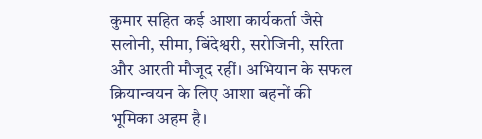कुमार सहित कई आशा कार्यकर्ता जैसे सलोनी, सीमा, बिंदेश्वरी, सरोजिनी, सरिता और आरती मौजूद रहीं। अभियान के सफल क्रियान्वयन के लिए आशा बहनों की भूमिका अहम है।